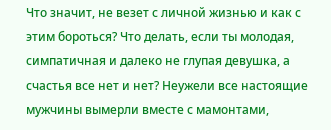Что значит, не везет с личной жизнью и как с этим бороться? Что делать, если ты молодая, симпатичная и далеко не глупая девушка, а счастья все нет и нет? Неужели все настоящие мужчины вымерли вместе с мамонтами,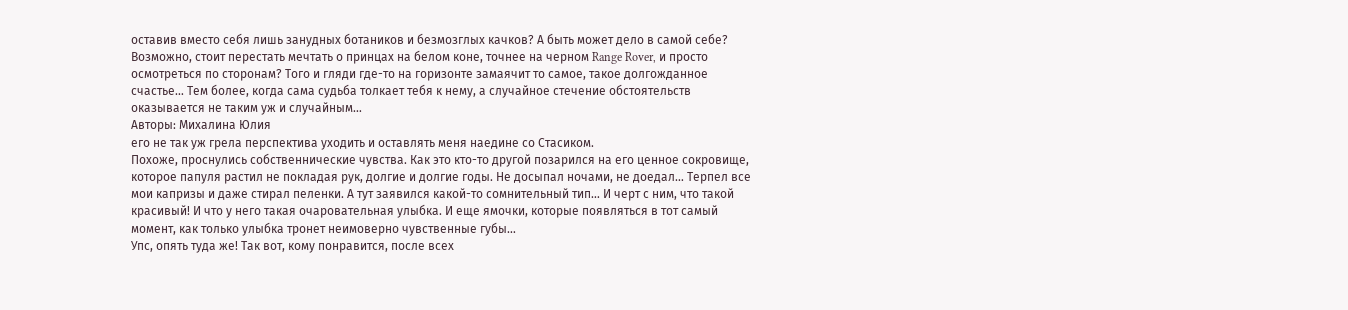оставив вместо себя лишь занудных ботаников и безмозглых качков? А быть может дело в самой себе? Возможно, стоит перестать мечтать о принцах на белом коне, точнее на черном Range Rover, и просто осмотреться по сторонам? Того и гляди где-то на горизонте замаячит то самое, такое долгожданное счастье… Тем более, когда сама судьба толкает тебя к нему, а случайное стечение обстоятельств оказывается не таким уж и случайным…
Авторы: Михалина Юлия
его не так уж грела перспектива уходить и оставлять меня наедине со Стасиком.
Похоже, проснулись собственнические чувства. Как это кто-то другой позарился на его ценное сокровище, которое папуля растил не покладая рук, долгие и долгие годы. Не досыпал ночами, не доедал… Терпел все мои капризы и даже стирал пеленки. А тут заявился какой-то сомнительный тип… И черт с ним, что такой красивый! И что у него такая очаровательная улыбка. И еще ямочки, которые появляться в тот самый момент, как только улыбка тронет неимоверно чувственные губы…
Упс, опять туда же! Так вот, кому понравится, после всех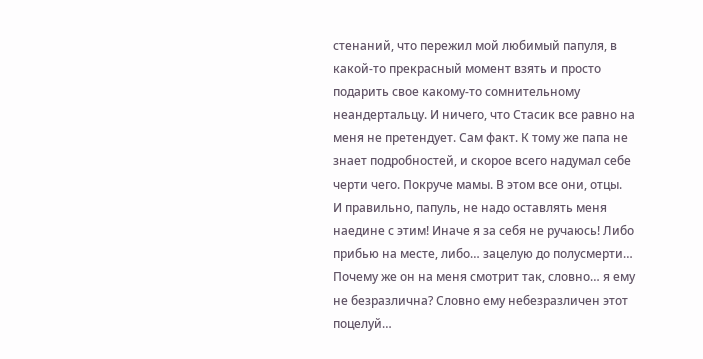стенаний, что пережил мой любимый папуля, в какой-то прекрасный момент взять и просто подарить свое какому-то сомнительному неандертальцу. И ничего, что Стасик все равно на меня не претендует. Сам факт. К тому же папа не знает подробностей, и скорое всего надумал себе черти чего. Покруче мамы. В этом все они, отцы.
И правильно, папуль, не надо оставлять меня наедине с этим! Иначе я за себя не ручаюсь! Либо прибью на месте, либо… зацелую до полусмерти…
Почему же он на меня смотрит так, словно… я ему не безразлична? Словно ему небезразличен этот поцелуй…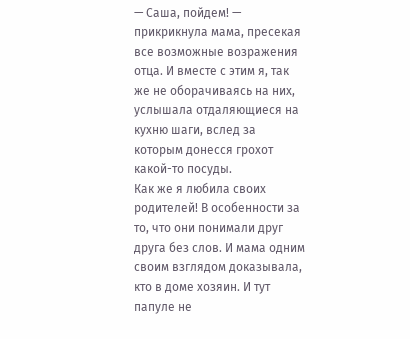— Саша, пойдем! — прикрикнула мама, пресекая все возможные возражения отца. И вместе с этим я, так же не оборачиваясь на них, услышала отдаляющиеся на кухню шаги, вслед за которым донесся грохот какой-то посуды.
Как же я любила своих родителей! В особенности за то, что они понимали друг друга без слов. И мама одним своим взглядом доказывала, кто в доме хозяин. И тут папуле не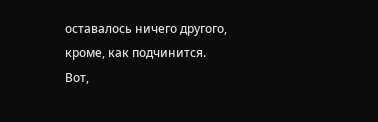оставалось ничего другого, кроме, как подчинится.
Вот,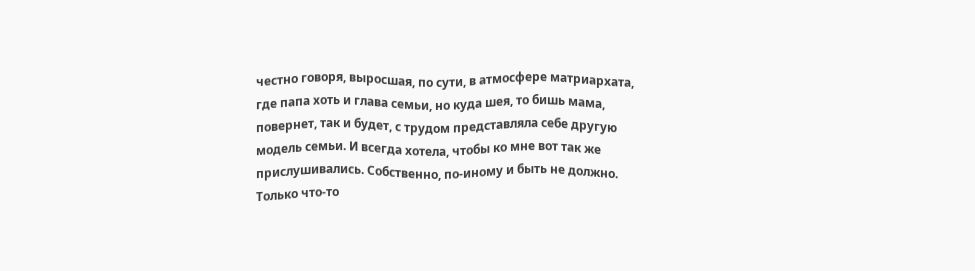честно говоря, выросшая, по сути, в атмосфере матриархата, где папа хоть и глава семьи, но куда шея, то бишь мама, повернет, так и будет, с трудом представляла себе другую модель семьи. И всегда хотела, чтобы ко мне вот так же прислушивались. Собственно, по-иному и быть не должно. Только что-то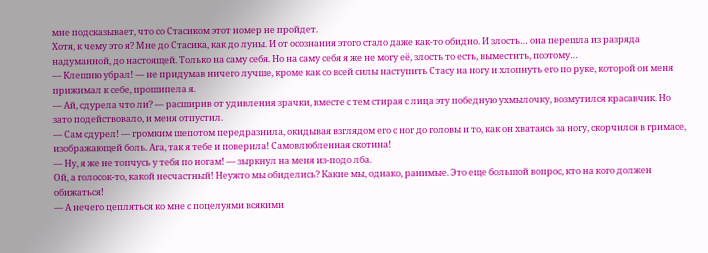мне подсказывает, что со Стасиком этот номер не пройдет.
Хотя, к чему это я? Мне до Стасика, как до луны. И от осознания этого стало даже как-то обидно. И злость… она перешла из разряда надуманной, до настоящей. Только на саму себя. Но на саму себя я же не могу её, злость то есть, выместить, поэтому…
— Клешню убрал! — не придумав ничего лучше, кроме как со всей силы наступить Стасу на ногу и хлопнуть его по руке, которой он меня прижимал к себе, прошипела я.
— Ай, сдурела что ли? — расширив от удивления зрачки, вместе с тем стирая с лица эту победную ухмылочку, возмутился красавчик. Но зато подействовало, и меня отпустил.
— Сам сдурел! — громким шепотом передразнила, окидывая взглядом его с ног до головы и то, как он хватаясь за ногу, скорчился в гримасе, изображающей боль. Ага, так я тебе и поверила! Самовлюбленная скотина!
— Ну, я же не топчусь у тебя по ногам! — зыркнул на меня из-подо лба.
Ой, а голосок-то, какой несчастный! Неужто мы обиделись? Какие мы, однако, ранимые. Это еще большой вопрос, кто на кого должен обижаться!
— А нечего цепляться ко мне с поцелуями всякими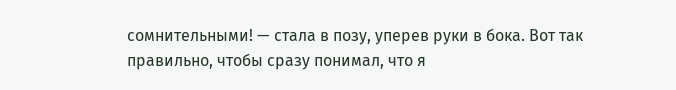сомнительными! — стала в позу, уперев руки в бока. Вот так правильно, чтобы сразу понимал, что я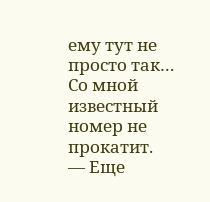ему тут не просто так… Со мной известный номер не прокатит.
— Еще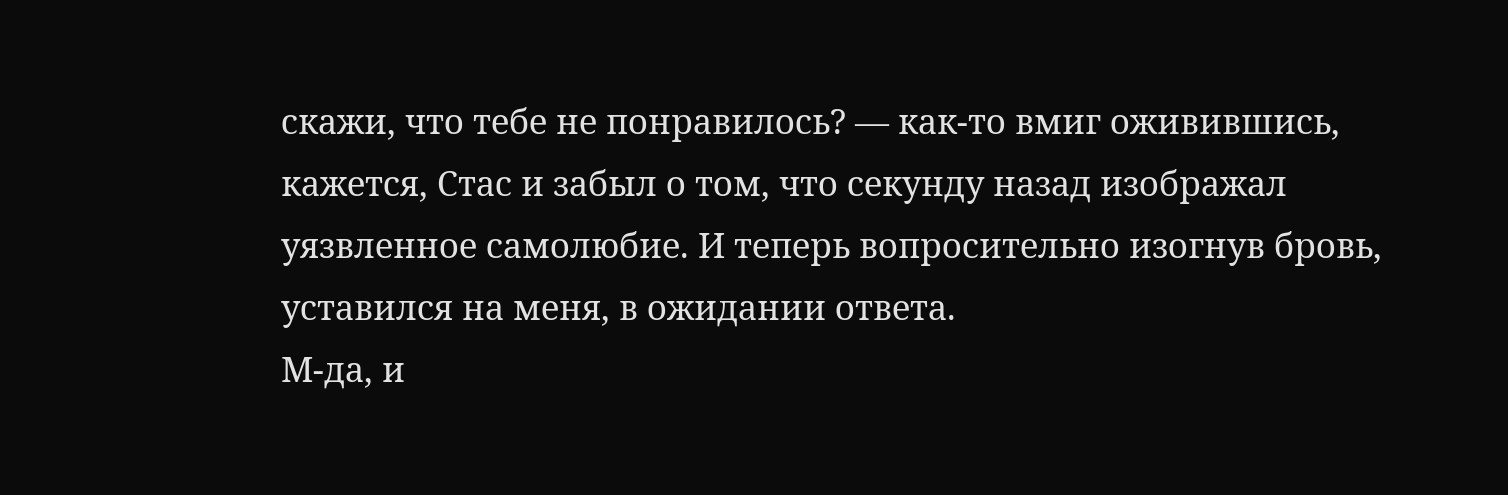скажи, что тебе не понравилось? — как-то вмиг оживившись, кажется, Стас и забыл о том, что секунду назад изображал уязвленное самолюбие. И теперь вопросительно изогнув бровь, уставился на меня, в ожидании ответа.
М-да, и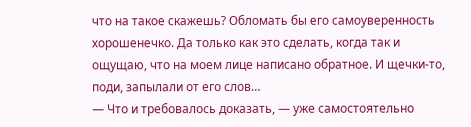что на такое скажешь? Обломать бы его самоуверенность хорошенечко. Да только как это сделать, когда так и ощущаю, что на моем лице написано обратное. И щечки-то, поди, запылали от его слов…
— Что и требовалось доказать, — уже самостоятельно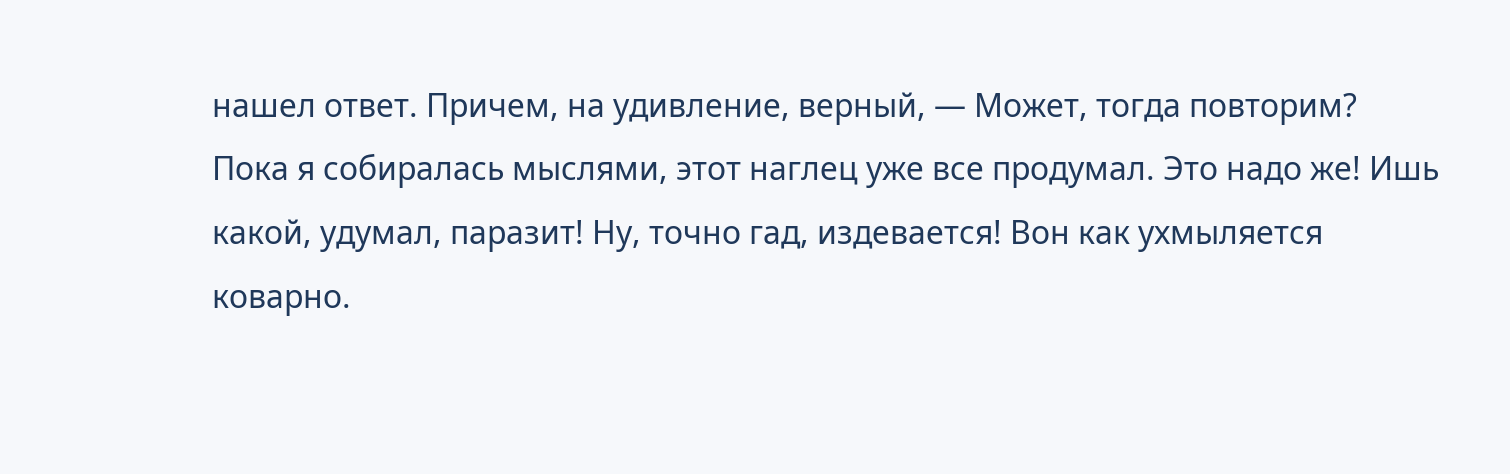нашел ответ. Причем, на удивление, верный, — Может, тогда повторим?
Пока я собиралась мыслями, этот наглец уже все продумал. Это надо же! Ишь какой, удумал, паразит! Ну, точно гад, издевается! Вон как ухмыляется коварно.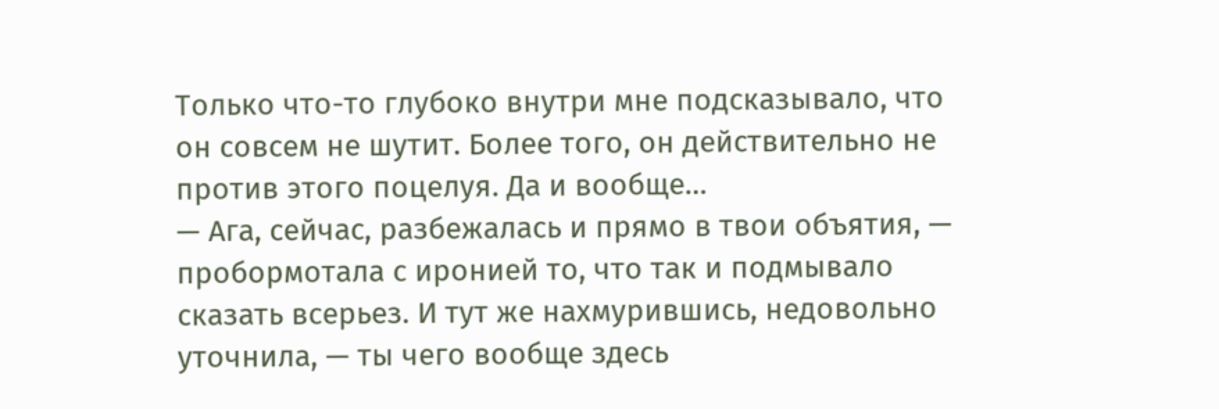Только что-то глубоко внутри мне подсказывало, что он совсем не шутит. Более того, он действительно не против этого поцелуя. Да и вообще…
— Ага, сейчас, разбежалась и прямо в твои объятия, — пробормотала с иронией то, что так и подмывало сказать всерьез. И тут же нахмурившись, недовольно уточнила, — ты чего вообще здесь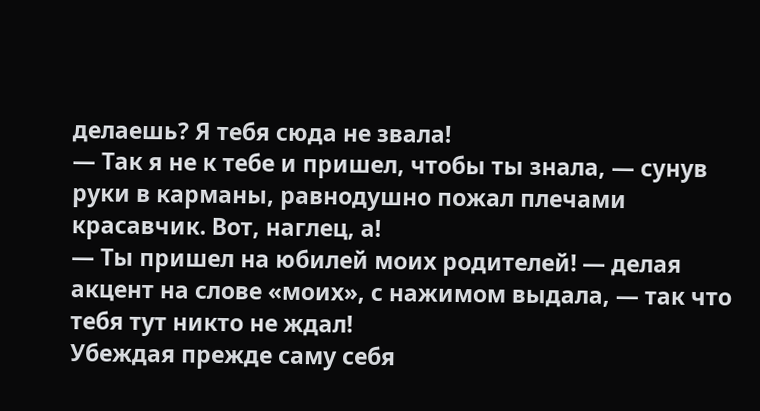делаешь? Я тебя сюда не звала!
— Так я не к тебе и пришел, чтобы ты знала, — сунув руки в карманы, равнодушно пожал плечами красавчик. Вот, наглец, а!
— Ты пришел на юбилей моих родителей! — делая акцент на слове «моих», с нажимом выдала, — так что тебя тут никто не ждал!
Убеждая прежде саму себя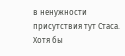в ненужности присутствия тут Стаса. Хотя бы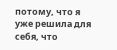потому, что я уже решила для себя, что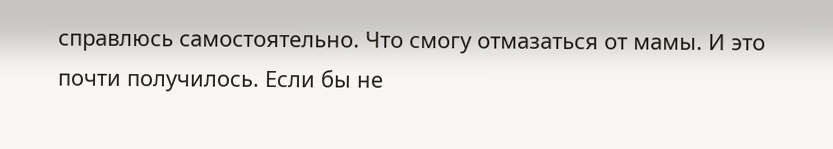справлюсь самостоятельно. Что смогу отмазаться от мамы. И это почти получилось. Если бы не